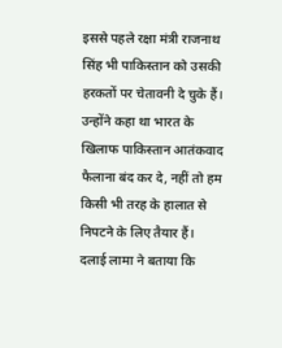इससे पहले रक्षा मंत्री राजनाथ सिंह भी पाकिस्तान को उसकी हरकतों पर चेतावनी दे चुके हैं। उन्होंने कहा था भारत के खिलाफ पाकिस्तान आतंकवाद फैलाना बंद कर दे, नहीं तो हम किसी भी तरह के हालात से निपटने के लिए तैयार हैं।
दलाई लामा ने बताया कि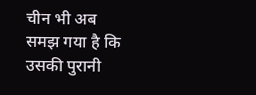चीन भी अब समझ गया है कि उसकी पुरानी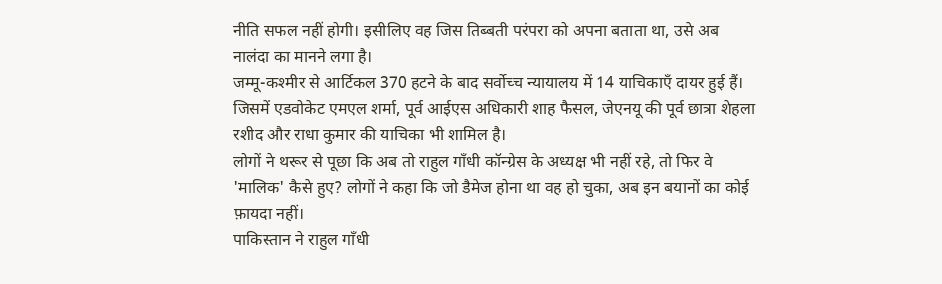नीति सफल नहीं होगी। इसीलिए वह जिस तिब्बती परंपरा को अपना बताता था, उसे अब नालंदा का मानने लगा है।
जम्मू-कश्मीर से आर्टिकल 370 हटने के बाद सर्वोच्च न्यायालय में 14 याचिकाएँ दायर हुई हैं। जिसमें एडवोकेट एमएल शर्मा, पूर्व आईएस अधिकारी शाह फैसल, जेएनयू की पूर्व छात्रा शेहला रशीद और राधा कुमार की याचिका भी शामिल है।
लोगों ने थरूर से पूछा कि अब तो राहुल गाँधी कॉन्ग्रेस के अध्यक्ष भी नहीं रहे, तो फिर वे 'मालिक' कैसे हुए? लोगों ने कहा कि जो डैमेज होना था वह हो चुका, अब इन बयानों का कोई फ़ायदा नहीं।
पाकिस्तान ने राहुल गाँधी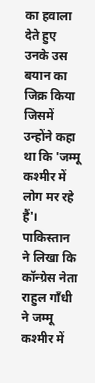का हवाला देते हुए उनके उस बयान का जिक्र किया जिसमें उन्होंने कहा था कि 'जम्मू कश्मीर में लोग मर रहे हैं'। पाकिस्तान ने लिखा कि कॉन्ग्रेस नेता राहुल गाँधी ने जम्मू कश्मीर में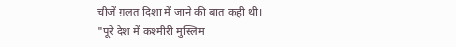चीजें ग़लत दिशा में जाने की बात कही थी।
"पूरे देश में कश्मीरी मुस्लिम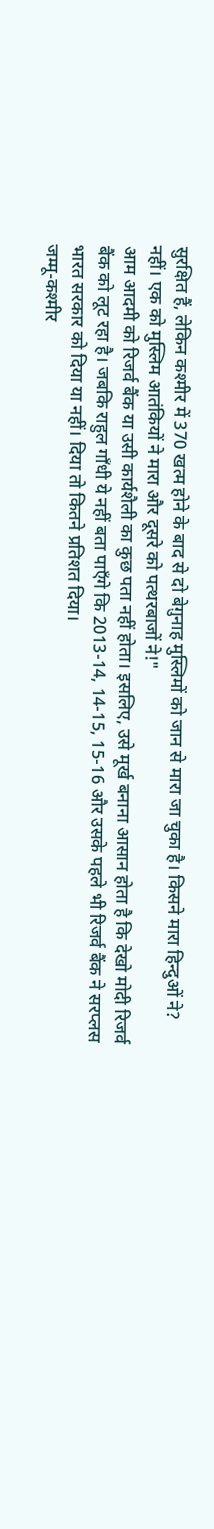सुरक्षित हैं, लेकिन कश्मीर में 370 खत्म होने के बाद से दो बेग़ुनाह मुस्लिमों को जान से मारा जा चुका है। किसने मारा हिन्दुओं ने? नहीं। एक को मुस्लिम आतंकियों ने मारा और दूसरे को पत्थरबाजों ने!"
आम आदमी को रिजर्व बैंक या उसी कार्यशैली का कुछ पता नहीं होता। इसलिए, उसे मूर्ख बनाना आसान होता है कि देखो मोदी रिजर्व बैंक को लूट रहा है। जबकि राहुल गाँधी ये नहीं बता पाएँगे कि 2013-14, 14-15, 15-16 और उसके पहले भी रिजर्व बैंक ने सरप्लस भारत सरकार को दिया या नहीं। दिया तो कितने प्रतिशत दिया।
जम्मू-कश्मीर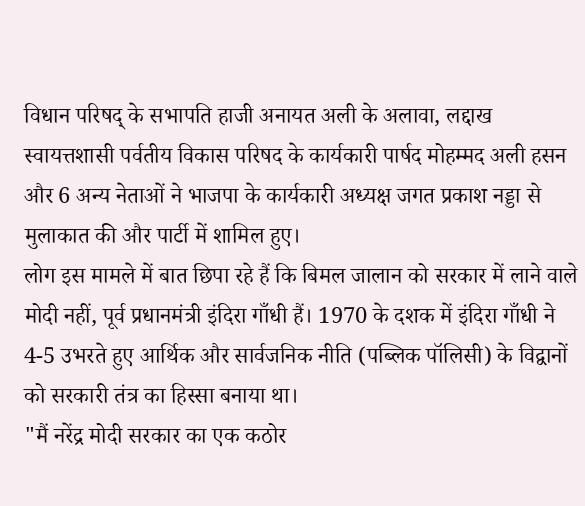विधान परिषद् के सभापति हाजी अनायत अली के अलावा, लद्दाख स्वायत्तशासी पर्वतीय विकास परिषद के कार्यकारी पार्षद मोहम्मद अली हसन और 6 अन्य नेताओं ने भाजपा के कार्यकारी अध्यक्ष जगत प्रकाश नड्डा से मुलाकात की और पार्टी में शामिल हुए।
लोग इस मामले में बात छिपा रहे हैं कि बिमल जालान को सरकार में लाने वाले मोदी नहीं, पूर्व प्रधानमंत्री इंदिरा गाँधी हैं। 1970 के दशक में इंदिरा गाँधी ने 4-5 उभरते हुए आर्थिक और सार्वजनिक नीति (पब्लिक पॉलिसी) के विद्वानों को सरकारी तंत्र का हिस्सा बनाया था।
"मैं नरेंद्र मोदी सरकार का एक कठोर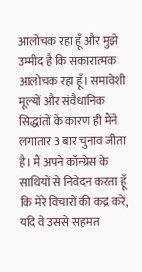आलोचक रहा हूँ और मुझे उम्मीद है कि सकारात्मक आलोचक रहा हूँ। समावेशी मूल्यों और संवैधानिक सिद्धांतों के कारण ही मैंने लगातार 3 बार चुनाव जीता है। मैं अपने कॉन्ग्रेस के साथियों से निवेदन करता हूँ कि मेरे विचारों की कद्र करें, यदि वे उससे सहमत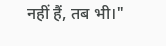नहीं हैं, तब भी।"